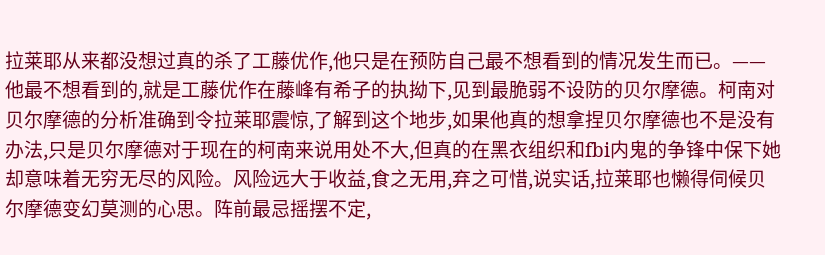拉莱耶从来都没想过真的杀了工藤优作,他只是在预防自己最不想看到的情况发生而已。——他最不想看到的,就是工藤优作在藤峰有希子的执拗下,见到最脆弱不设防的贝尔摩德。柯南对贝尔摩德的分析准确到令拉莱耶震惊,了解到这个地步,如果他真的想拿捏贝尔摩德也不是没有办法,只是贝尔摩德对于现在的柯南来说用处不大,但真的在黑衣组织和fbi内鬼的争锋中保下她却意味着无穷无尽的风险。风险远大于收益,食之无用,弃之可惜,说实话,拉莱耶也懒得伺候贝尔摩德变幻莫测的心思。阵前最忌摇摆不定,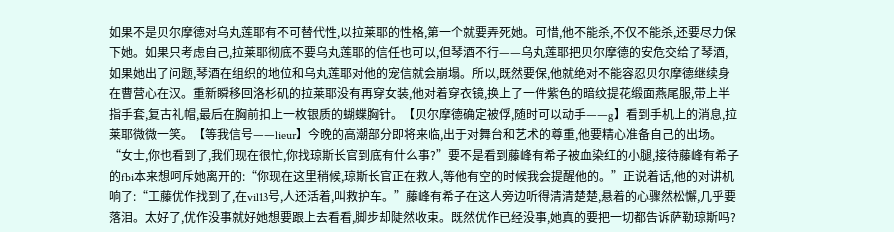如果不是贝尔摩德对乌丸莲耶有不可替代性,以拉莱耶的性格,第一个就要弄死她。可惜,他不能杀,不仅不能杀,还要尽力保下她。如果只考虑自己,拉莱耶彻底不要乌丸莲耶的信任也可以,但琴酒不行——乌丸莲耶把贝尔摩德的安危交给了琴酒,如果她出了问题,琴酒在组织的地位和乌丸莲耶对他的宠信就会崩塌。所以,既然要保,他就绝对不能容忍贝尔摩德继续身在曹营心在汉。重新瞬移回洛杉矶的拉莱耶没有再穿女装,他对着穿衣镜,换上了一件紫色的暗纹提花缎面燕尾服,带上半指手套,复古礼帽,最后在胸前扣上一枚银质的蝴蝶胸针。【贝尔摩德确定被俘,随时可以动手——g】看到手机上的消息,拉莱耶微微一笑。【等我信号——lieur】今晚的高潮部分即将来临,出于对舞台和艺术的尊重,他要精心准备自己的出场。“女士,你也看到了,我们现在很忙,你找琼斯长官到底有什么事?”要不是看到藤峰有希子被血染红的小腿,接待藤峰有希子的fbi本来想呵斥她离开的:“你现在这里稍候,琼斯长官正在救人,等他有空的时候我会提醒他的。”正说着话,他的对讲机响了:“工藤优作找到了,在vil13号,人还活着,叫救护车。”藤峰有希子在这人旁边听得清清楚楚,悬着的心骤然松懈,几乎要落泪。太好了,优作没事就好她想要跟上去看看,脚步却陡然收束。既然优作已经没事,她真的要把一切都告诉萨勒琼斯吗?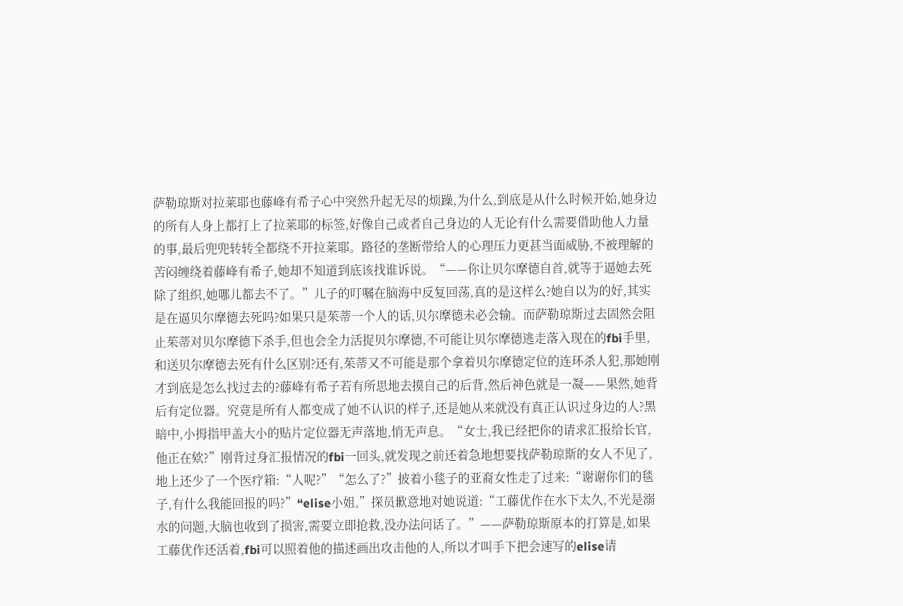萨勒琼斯对拉莱耶也藤峰有希子心中突然升起无尽的烦躁,为什么,到底是从什么时候开始,她身边的所有人身上都打上了拉莱耶的标签,好像自己或者自己身边的人无论有什么需要借助他人力量的事,最后兜兜转转全都绕不开拉莱耶。路径的垄断带给人的心理压力更甚当面威胁,不被理解的苦闷缠绕着藤峰有希子,她却不知道到底该找谁诉说。“——你让贝尔摩德自首,就等于逼她去死除了组织,她哪儿都去不了。”儿子的叮嘱在脑海中反复回荡,真的是这样么?她自以为的好,其实是在逼贝尔摩德去死吗?如果只是茱蒂一个人的话,贝尔摩德未必会输。而萨勒琼斯过去固然会阻止茱蒂对贝尔摩德下杀手,但也会全力活捉贝尔摩德,不可能让贝尔摩德逃走落入现在的fbi手里,和送贝尔摩德去死有什么区别?还有,茱蒂又不可能是那个拿着贝尔摩德定位的连环杀人犯,那她刚才到底是怎么找过去的?藤峰有希子若有所思地去摸自己的后背,然后神色就是一凝——果然,她背后有定位器。究竟是所有人都变成了她不认识的样子,还是她从来就没有真正认识过身边的人?黑暗中,小拇指甲盖大小的贴片定位器无声落地,悄无声息。“女士,我已经把你的请求汇报给长官,他正在欸?”刚背过身汇报情况的fbi一回头,就发现之前还着急地想要找萨勒琼斯的女人不见了,地上还少了一个医疗箱:“人呢?”“怎么了?”披着小毯子的亚裔女性走了过来:“谢谢你们的毯子,有什么我能回报的吗?”“elise小姐,”探员歉意地对她说道:“工藤优作在水下太久,不光是溺水的问题,大脑也收到了损害,需要立即抢救,没办法问话了。”——萨勒琼斯原本的打算是,如果工藤优作还活着,fbi可以照着他的描述画出攻击他的人,所以才叫手下把会速写的elise请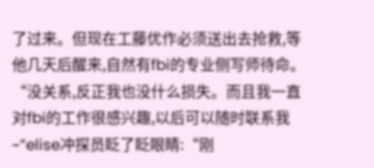了过来。但现在工藤优作必须送出去抢救,等他几天后醒来,自然有fbi的专业侧写师待命。“没关系,反正我也没什么损失。而且我一直对fbi的工作很感兴趣,以后可以随时联系我~”elise冲探员眨了眨眼睛:“刚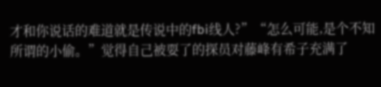才和你说话的难道就是传说中的fbi线人?”“怎么可能,是个不知所谓的小偷。”觉得自己被耍了的探员对藤峰有希子充满了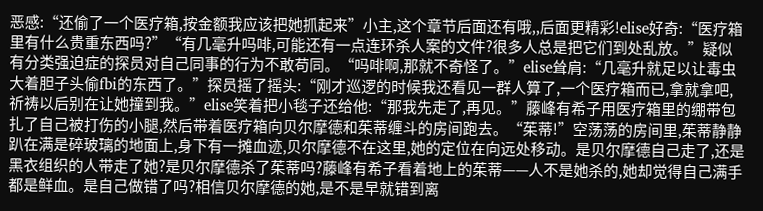恶感:“还偷了一个医疗箱,按金额我应该把她抓起来”小主,这个章节后面还有哦,,后面更精彩!elise好奇:“医疗箱里有什么贵重东西吗?”“有几毫升吗啡,可能还有一点连环杀人案的文件?很多人总是把它们到处乱放。”疑似有分类强迫症的探员对自己同事的行为不敢苟同。“吗啡啊,那就不奇怪了。”elise耸肩:“几毫升就足以让毒虫大着胆子头偷fbi的东西了。”探员摇了摇头:“刚才巡逻的时候我还看见一群人算了,一个医疗箱而已,拿就拿吧,祈祷以后别在让她撞到我。”elise笑着把小毯子还给他:“那我先走了,再见。”藤峰有希子用医疗箱里的绷带包扎了自己被打伤的小腿,然后带着医疗箱向贝尔摩德和茱蒂缠斗的房间跑去。“茱蒂!”空荡荡的房间里,茱蒂静静趴在满是碎玻璃的地面上,身下有一摊血迹,贝尔摩德不在这里,她的定位在向远处移动。是贝尔摩德自己走了,还是黑衣组织的人带走了她?是贝尔摩德杀了茱蒂吗?藤峰有希子看着地上的茱蒂——人不是她杀的,她却觉得自己满手都是鲜血。是自己做错了吗?相信贝尔摩德的她,是不是早就错到离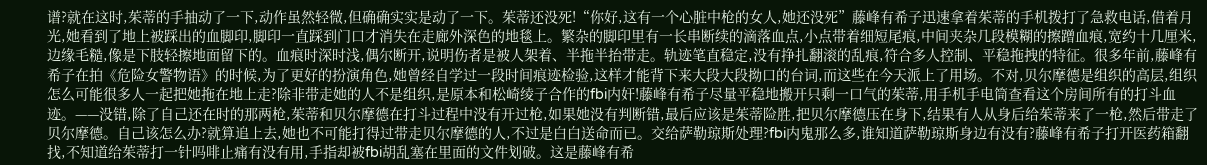谱?就在这时,茱蒂的手抽动了一下,动作虽然轻微,但确确实实是动了一下。茱蒂还没死!“你好,这有一个心脏中枪的女人,她还没死”藤峰有希子迅速拿着茱蒂的手机拨打了急救电话,借着月光,她看到了地上被踩出的血脚印,脚印一直踩到门口才消失在走廊外深色的地毯上。繁杂的脚印里有一长串断续的滴落血点,小点带着细短尾痕,中间夹杂几段模糊的擦蹭血痕,宽约十几厘米,边缘毛糙,像是下肢轻擦地面留下的。血痕时深时浅,偶尔断开,说明伤者是被人架着、半拖半抬带走。轨迹笔直稳定,没有挣扎翻滚的乱痕,符合多人控制、平稳拖拽的特征。很多年前,藤峰有希子在拍《危险女警物语》的时候,为了更好的扮演角色,她曾经自学过一段时间痕迹检验,这样才能背下来大段大段拗口的台词,而这些在今天派上了用场。不对,贝尔摩德是组织的高层,组织怎么可能很多人一起把她拖在地上走?除非带走她的人不是组织,是原本和松崎绫子合作的fbi内奸!藤峰有希子尽量平稳地搬开只剩一口气的茱蒂,用手机手电筒查看这个房间所有的打斗血迹。——没错,除了自己还在时的那两枪,茱蒂和贝尔摩德在打斗过程中没有开过枪,如果她没有判断错,最后应该是茱蒂险胜,把贝尔摩德压在身下,结果有人从身后给茱蒂来了一枪,然后带走了贝尔摩德。自己该怎么办?就算追上去,她也不可能打得过带走贝尔摩德的人,不过是白白送命而已。交给萨勒琼斯处理?fbi内鬼那么多,谁知道萨勒琼斯身边有没有?藤峰有希子打开医药箱翻找,不知道给茱蒂打一针吗啡止痛有没有用,手指却被fbi胡乱塞在里面的文件划破。这是藤峰有希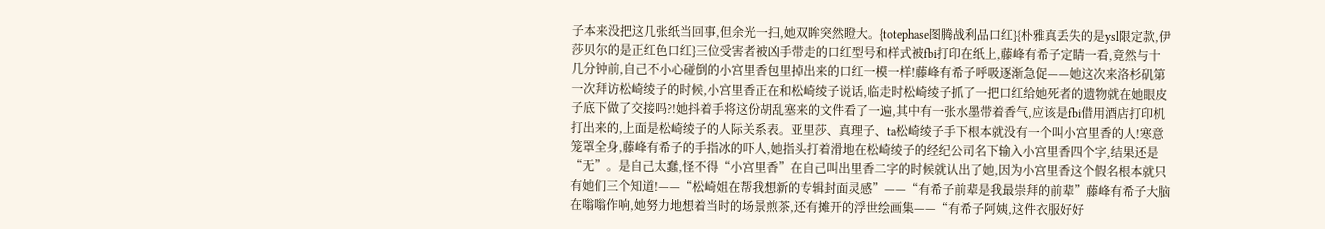子本来没把这几张纸当回事,但余光一扫,她双眸突然瞪大。{totephase图腾战利品口红}{朴雅真丢失的是ysl限定款,伊莎贝尔的是正红色口红}三位受害者被凶手带走的口红型号和样式被fbi打印在纸上,藤峰有希子定睛一看,竟然与十几分钟前,自己不小心碰倒的小宫里香包里掉出来的口红一模一样!藤峰有希子呼吸逐渐急促——她这次来洛杉矶第一次拜访松崎绫子的时候,小宫里香正在和松崎绫子说话,临走时松崎绫子抓了一把口红给她死者的遗物就在她眼皮子底下做了交接吗?!她抖着手将这份胡乱塞来的文件看了一遍,其中有一张水墨带着香气,应该是fbi借用酒店打印机打出来的,上面是松崎绫子的人际关系表。亚里莎、真理子、ta松崎绫子手下根本就没有一个叫小宫里香的人!寒意笼罩全身,藤峰有希子的手指冰的吓人,她指头打着滑地在松崎绫子的经纪公司名下输入小宫里香四个字,结果还是“无”。是自己太蠢,怪不得“小宫里香”在自己叫出里香二字的时候就认出了她,因为小宫里香这个假名根本就只有她们三个知道!——“松崎姐在帮我想新的专辑封面灵感”——“有希子前辈是我最崇拜的前辈”藤峰有希子大脑在嗡嗡作响,她努力地想着当时的场景煎茶,还有摊开的浮世绘画集——“有希子阿姨,这件衣服好好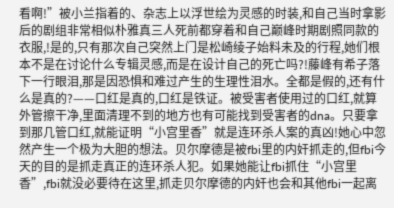看啊!”被小兰指着的、杂志上以浮世绘为灵感的时装,和自己当时拿影后的剧组非常相似朴雅真三人死前都穿着和自己巅峰时期剧照同款的衣服,!是的,只有那次自己突然上门是松崎绫子始料未及的行程,她们根本不是在讨论什么专辑灵感,而是在设计自己的死亡吗?!藤峰有希子落下一行眼泪,那是因恐惧和难过产生的生理性泪水。全都是假的,还有什么是真的?——口红是真的,口红是铁证。被受害者使用过的口红,就算外管擦干净,里面清理不到的地方也有可能找到受害者的dna。只要拿到那几管口红,就能证明“小宫里香”就是连环杀人案的真凶!她心中忽然产生一个极为大胆的想法。贝尔摩德是被fbi里的内奸抓走的,但fbi今天的目的是抓走真正的连环杀人犯。如果她能让fbi抓住“小宫里香”,fbi就没必要待在这里,抓走贝尔摩德的内奸也会和其他fbi一起离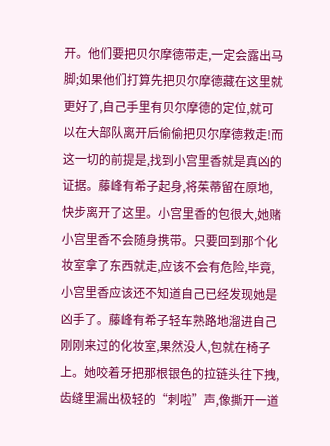开。他们要把贝尔摩德带走,一定会露出马脚;如果他们打算先把贝尔摩德藏在这里就更好了,自己手里有贝尔摩德的定位,就可以在大部队离开后偷偷把贝尔摩德救走!而这一切的前提是,找到小宫里香就是真凶的证据。藤峰有希子起身,将茱蒂留在原地,快步离开了这里。小宫里香的包很大,她赌小宫里香不会随身携带。只要回到那个化妆室拿了东西就走,应该不会有危险,毕竟,小宫里香应该还不知道自己已经发现她是凶手了。藤峰有希子轻车熟路地溜进自己刚刚来过的化妆室,果然没人,包就在椅子上。她咬着牙把那根银色的拉链头往下拽,齿缝里漏出极轻的“刺啦”声,像撕开一道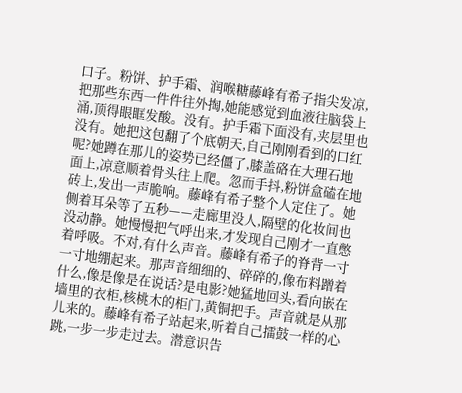口子。粉饼、护手霜、润喉糖藤峰有希子指尖发凉,把那些东西一件件往外掏,她能感觉到血液往脑袋上涌,顶得眼眶发酸。没有。护手霜下面没有,夹层里也没有。她把这包翻了个底朝天,自己刚刚看到的口红呢?她蹲在那儿的姿势已经僵了,膝盖硌在大理石地面上,凉意顺着骨头往上爬。忽而手抖,粉饼盒磕在地砖上,发出一声脆响。藤峰有希子整个人定住了。她侧着耳朵等了五秒——走廊里没人,隔壁的化妆间也没动静。她慢慢把气呼出来,才发现自己刚才一直憋着呼吸。不对,有什么声音。藤峰有希子的脊背一寸一寸地绷起来。那声音细细的、碎碎的,像布料蹭着什么,像是像是在说话?是电影?她猛地回头,看向嵌在墙里的衣柜,核桃木的柜门,黄铜把手。声音就是从那儿来的。藤峰有希子站起来,听着自己擂鼓一样的心跳,一步一步走过去。潜意识告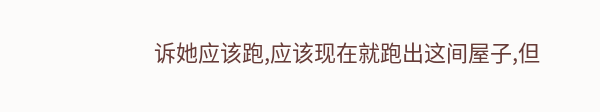诉她应该跑,应该现在就跑出这间屋子,但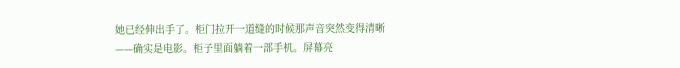她已经伸出手了。柜门拉开一道缝的时候那声音突然变得清晰——确实是电影。柜子里面躺着一部手机。屏幕亮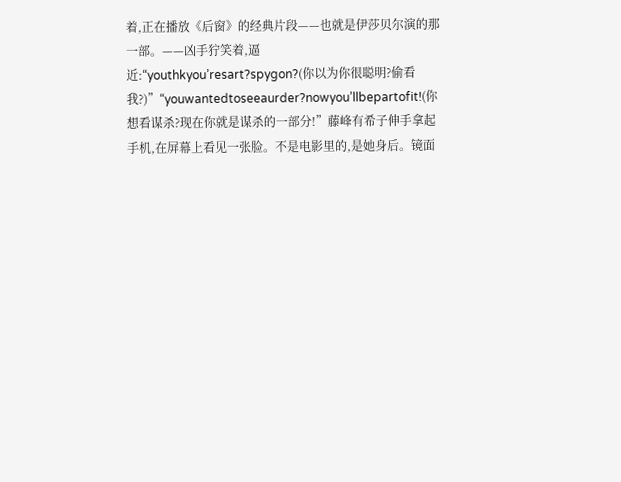着,正在播放《后窗》的经典片段——也就是伊莎贝尔演的那一部。——凶手狞笑着,逼近:“youthkyou’resart?spygon?(你以为你很聪明?偷看我?)”“youwantedtoseeaurder?nowyou’llbepartofit!(你想看谋杀?现在你就是谋杀的一部分!”藤峰有希子伸手拿起手机,在屏幕上看见一张脸。不是电影里的,是她身后。镜面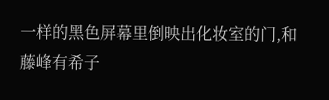一样的黑色屏幕里倒映出化妆室的门,和藤峰有希子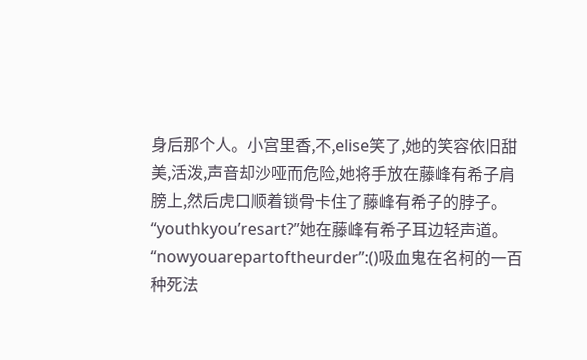身后那个人。小宫里香,不,elise笑了,她的笑容依旧甜美,活泼,声音却沙哑而危险,她将手放在藤峰有希子肩膀上,然后虎口顺着锁骨卡住了藤峰有希子的脖子。“youthkyou’resart?”她在藤峰有希子耳边轻声道。“nowyouarepartoftheurder”:()吸血鬼在名柯的一百种死法